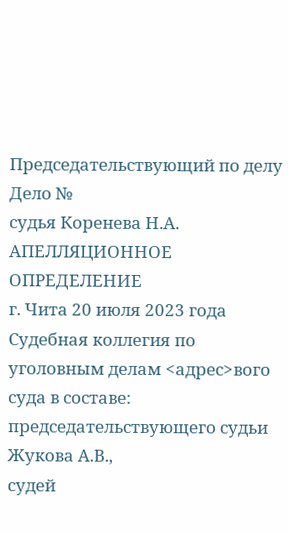Председательствующий по делу Дело №
судья Коренева Н.А.
АПЕЛЛЯЦИОННОЕ ОПРЕДЕЛЕНИЕ
г. Чита 20 июля 2023 года
Судебная коллегия по уголовным делам <адрес>вого суда в составе:
председательствующего судьи Жукова А.В.,
судей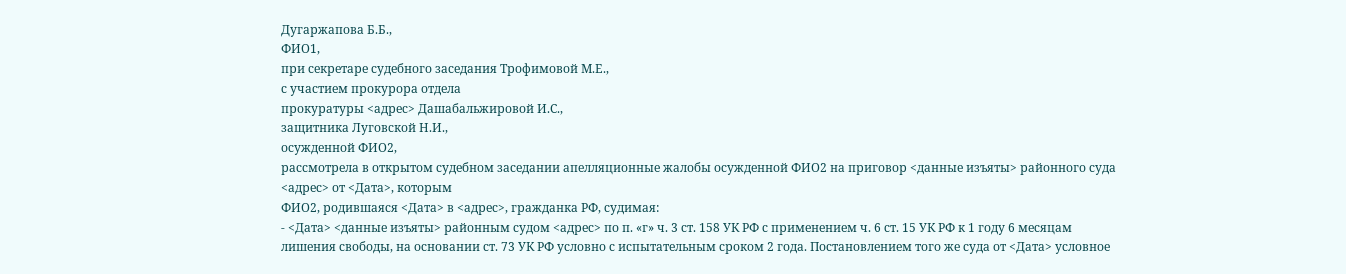Дугаржапова Б.Б.,
ФИО1,
при секретаре судебного заседания Трофимовой М.Е.,
с участием прокурора отдела
прокуратуры <адрес> Дашабальжировой И.С.,
защитника Луговской Н.И.,
осужденной ФИО2,
рассмотрела в открытом судебном заседании апелляционные жалобы осужденной ФИО2 на приговор <данные изъяты> районного суда <адрес> от <Дата>, которым
ФИО2, родившаяся <Дата> в <адрес>, гражданка РФ, судимая:
- <Дата> <данные изъяты> районным судом <адрес> по п. «г» ч. 3 ст. 158 УК РФ с применением ч. 6 ст. 15 УК РФ к 1 году 6 месяцам лишения свободы, на основании ст. 73 УК РФ условно с испытательным сроком 2 года. Постановлением того же суда от <Дата> условное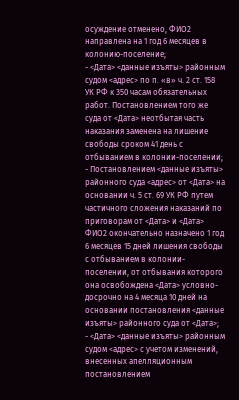осуждение отменено, ФИО2 направлена на 1 год 6 месяцев в колонию-поселение;
- <Дата> <данные изъяты> районным судом <адрес> по п. «в» ч. 2 ст. 158 УК РФ к 350 часам обязательных работ. Постановлением того же суда от <Дата> неотбытая часть наказания заменена на лишение свободы сроком 41 день с отбыванием в колонии-поселении;
- Постановлением <данные изъяты> районного суда <адрес> от <Дата> на основании ч. 5 ст. 69 УК РФ путем частичного сложения наказаний по приговорам от <Дата> и <Дата> ФИО2 окончательно назначено 1 год 6 месяцев 15 дней лишения свободы с отбыванием в колонии-поселении, от отбывания которого она освобождена <Дата> условно-досрочно на 4 месяца 10 дней на основании постановления <данные изъяты> районного суда от <Дата>;
- <Дата> <данные изъяты> районным судом <адрес> с учетом изменений, внесенных апелляционным постановлением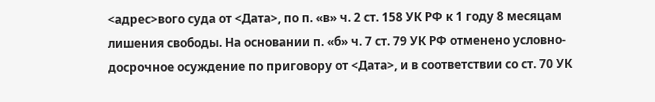<адрес>вого суда от <Дата>, по п. «в» ч. 2 ст. 158 УК РФ к 1 году 8 месяцам лишения свободы. На основании п. «б» ч. 7 ст. 79 УК РФ отменено условно-досрочное осуждение по приговору от <Дата>, и в соответствии со ст. 70 УК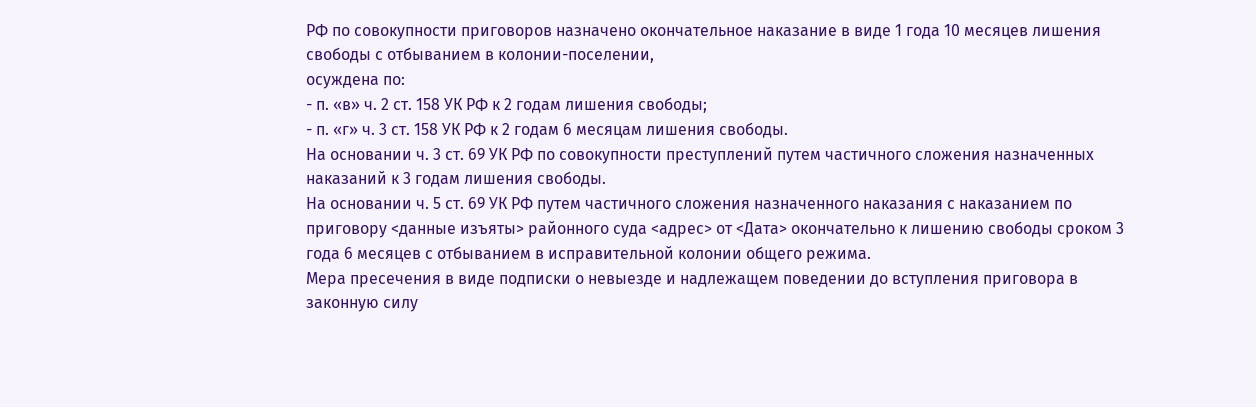РФ по совокупности приговоров назначено окончательное наказание в виде 1 года 10 месяцев лишения свободы с отбыванием в колонии-поселении,
осуждена по:
- п. «в» ч. 2 ст. 158 УК РФ к 2 годам лишения свободы;
- п. «г» ч. 3 ст. 158 УК РФ к 2 годам 6 месяцам лишения свободы.
На основании ч. 3 ст. 69 УК РФ по совокупности преступлений путем частичного сложения назначенных наказаний к 3 годам лишения свободы.
На основании ч. 5 ст. 69 УК РФ путем частичного сложения назначенного наказания с наказанием по приговору <данные изъяты> районного суда <адрес> от <Дата> окончательно к лишению свободы сроком 3 года 6 месяцев с отбыванием в исправительной колонии общего режима.
Мера пресечения в виде подписки о невыезде и надлежащем поведении до вступления приговора в законную силу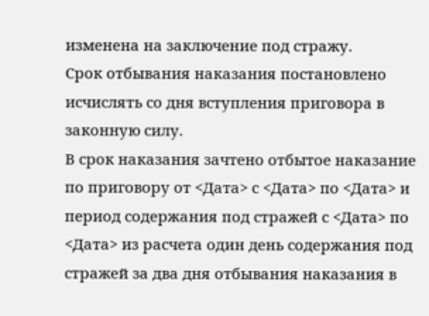изменена на заключение под стражу.
Срок отбывания наказания постановлено исчислять со дня вступления приговора в законную силу.
В срок наказания зачтено отбытое наказание по приговору от <Дата> с <Дата> по <Дата> и период содержания под стражей с <Дата> по <Дата> из расчета один день содержания под стражей за два дня отбывания наказания в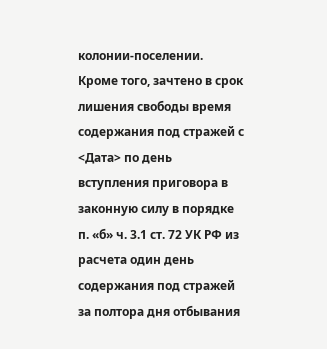колонии-поселении.
Кроме того, зачтено в срок лишения свободы время содержания под стражей с <Дата> по день вступления приговора в законную силу в порядке п. «б» ч. 3.1 ст. 72 УК РФ из расчета один день содержания под стражей за полтора дня отбывания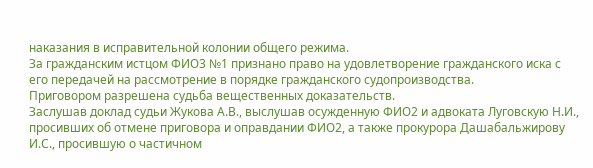наказания в исправительной колонии общего режима.
За гражданским истцом ФИО3 №1 признано право на удовлетворение гражданского иска с его передачей на рассмотрение в порядке гражданского судопроизводства.
Приговором разрешена судьба вещественных доказательств.
Заслушав доклад судьи Жукова А.В., выслушав осужденную ФИО2 и адвоката Луговскую Н.И., просивших об отмене приговора и оправдании ФИО2, а также прокурора Дашабальжирову И.С., просившую о частичном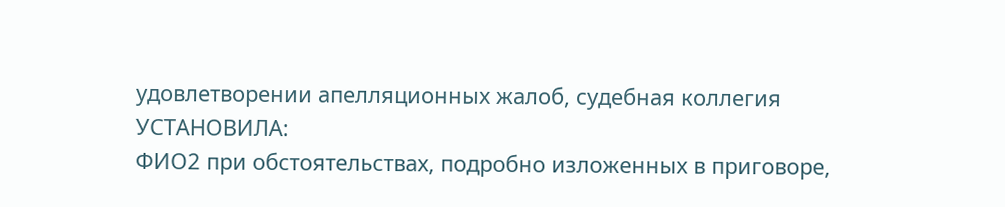удовлетворении апелляционных жалоб, судебная коллегия
УСТАНОВИЛА:
ФИО2 при обстоятельствах, подробно изложенных в приговоре,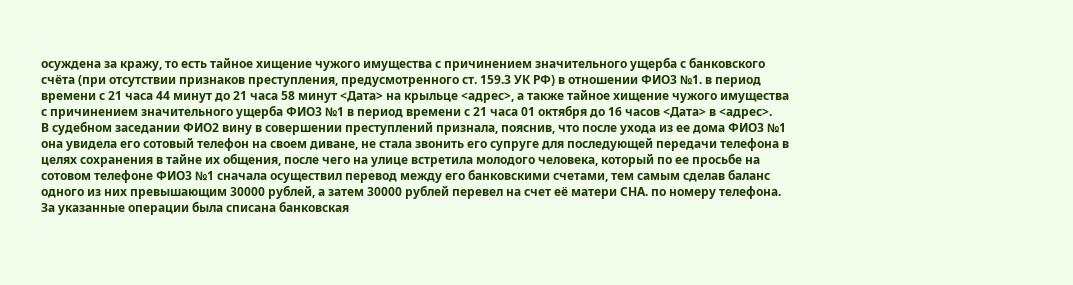осуждена за кражу, то есть тайное хищение чужого имущества с причинением значительного ущерба с банковского счёта (при отсутствии признаков преступления, предусмотренного ст. 159.3 УК РФ) в отношении ФИО3 №1. в период времени с 21 часа 44 минут до 21 часа 58 минут <Дата> на крыльце <адрес>, а также тайное хищение чужого имущества с причинением значительного ущерба ФИО3 №1 в период времени с 21 часа 01 октября до 16 часов <Дата> в <адрес>.
В судебном заседании ФИО2 вину в совершении преступлений признала, пояснив, что после ухода из ее дома ФИО3 №1 она увидела его сотовый телефон на своем диване, не стала звонить его супруге для последующей передачи телефона в целях сохранения в тайне их общения, после чего на улице встретила молодого человека, который по ее просьбе на сотовом телефоне ФИО3 №1 сначала осуществил перевод между его банковскими счетами, тем самым сделав баланс одного из них превышающим 30000 рублей, а затем 30000 рублей перевел на счет её матери СНА. по номеру телефона. За указанные операции была списана банковская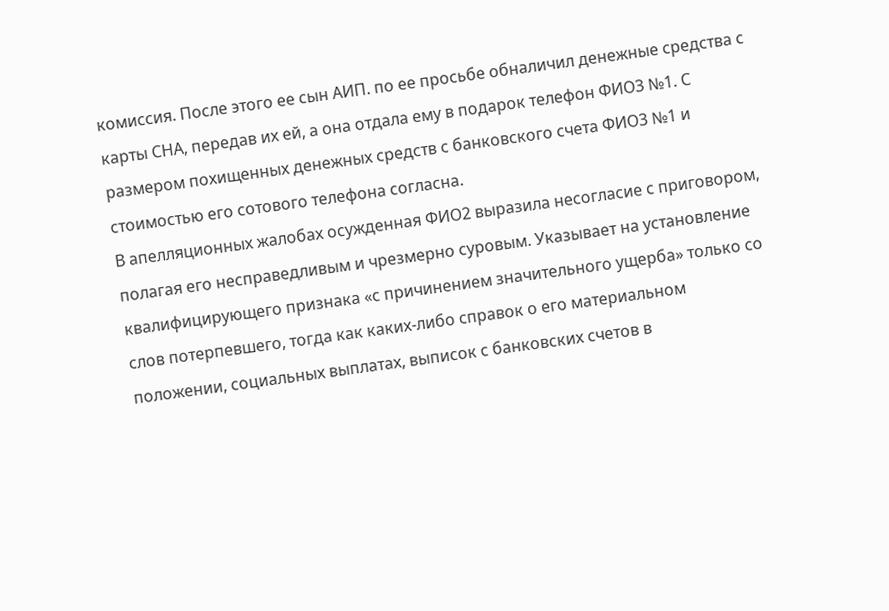комиссия. После этого ее сын АИП. по ее просьбе обналичил денежные средства с карты СНА, передав их ей, а она отдала ему в подарок телефон ФИО3 №1. С размером похищенных денежных средств с банковского счета ФИО3 №1 и стоимостью его сотового телефона согласна.
В апелляционных жалобах осужденная ФИО2 выразила несогласие с приговором, полагая его несправедливым и чрезмерно суровым. Указывает на установление квалифицирующего признака «с причинением значительного ущерба» только со слов потерпевшего, тогда как каких-либо справок о его материальном положении, социальных выплатах, выписок с банковских счетов в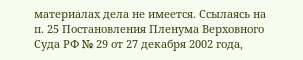материалах дела не имеется. Ссылаясь на п. 25 Постановления Пленума Верховного Суда РФ № 29 от 27 декабря 2002 года,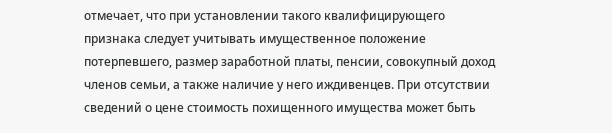отмечает, что при установлении такого квалифицирующего признака следует учитывать имущественное положение потерпевшего, размер заработной платы, пенсии, совокупный доход членов семьи, а также наличие у него иждивенцев. При отсутствии сведений о цене стоимость похищенного имущества может быть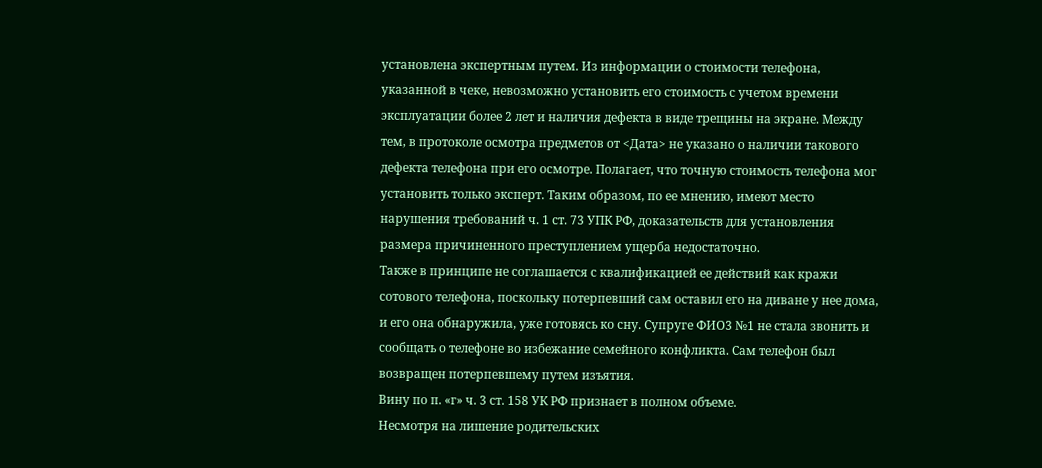установлена экспертным путем. Из информации о стоимости телефона, указанной в чеке, невозможно установить его стоимость с учетом времени эксплуатации более 2 лет и наличия дефекта в виде трещины на экране. Между тем, в протоколе осмотра предметов от <Дата> не указано о наличии такового дефекта телефона при его осмотре. Полагает, что точную стоимость телефона мог установить только эксперт. Таким образом, по ее мнению, имеют место нарушения требований ч. 1 ст. 73 УПК РФ, доказательств для установления размера причиненного преступлением ущерба недостаточно.
Также в принципе не соглашается с квалификацией ее действий как кражи сотового телефона, поскольку потерпевший сам оставил его на диване у нее дома, и его она обнаружила, уже готовясь ко сну. Супруге ФИО3 №1 не стала звонить и сообщать о телефоне во избежание семейного конфликта. Сам телефон был возвращен потерпевшему путем изъятия.
Вину по п. «г» ч. 3 ст. 158 УК РФ признает в полном объеме.
Несмотря на лишение родительских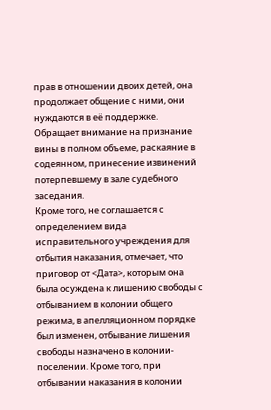прав в отношении двоих детей, она продолжает общение с ними, они нуждаются в её поддержке. Обращает внимание на признание вины в полном объеме, раскаяние в содеянном, принесение извинений потерпевшему в зале судебного заседания.
Кроме того, не соглашается с определением вида исправительного учреждения для отбытия наказания, отмечает, что приговор от <Дата>, которым она была осуждена к лишению свободы с отбыванием в колонии общего режима, в апелляционном порядке был изменен, отбывание лишения свободы назначено в колонии-поселении. Кроме того, при отбывании наказания в колонии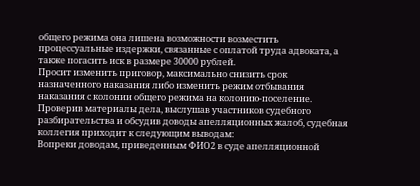общего режима она лишена возможности возместить процессуальные издержки, связанные с оплатой труда адвоката, а также погасить иск в размере 30000 рублей.
Просит изменить приговор, максимально снизить срок назначенного наказания либо изменить режим отбывания наказания с колонии общего режима на колонию-поселение.
Проверив материалы дела, выслушав участников судебного разбирательства и обсудив доводы апелляционных жалоб, судебная коллегия приходит к следующим выводам:
Вопреки доводам, приведенным ФИО2 в суде апелляционной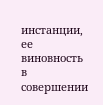инстанции, ее виновность в совершении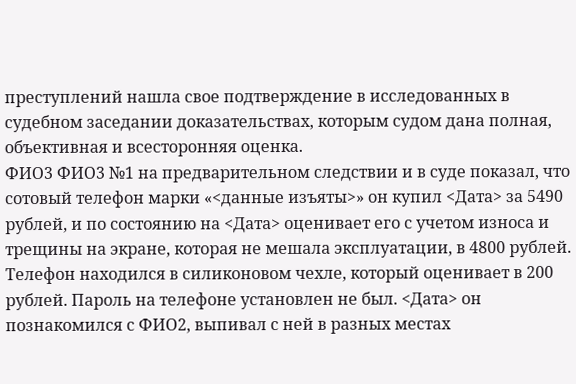преступлений нашла свое подтверждение в исследованных в судебном заседании доказательствах, которым судом дана полная, объективная и всесторонняя оценка.
ФИО3 ФИО3 №1 на предварительном следствии и в суде показал, что сотовый телефон марки «<данные изъяты>» он купил <Дата> за 5490 рублей, и по состоянию на <Дата> оценивает его с учетом износа и трещины на экране, которая не мешала эксплуатации, в 4800 рублей. Телефон находился в силиконовом чехле, который оценивает в 200 рублей. Пароль на телефоне установлен не был. <Дата> он познакомился с ФИО2, выпивал с ней в разных местах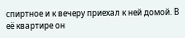спиртное и к вечеру приехал к ней домой. В её квартире он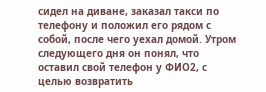сидел на диване, заказал такси по телефону и положил его рядом с собой, после чего уехал домой. Утром следующего дня он понял, что оставил свой телефон у ФИО2, с целью возвратить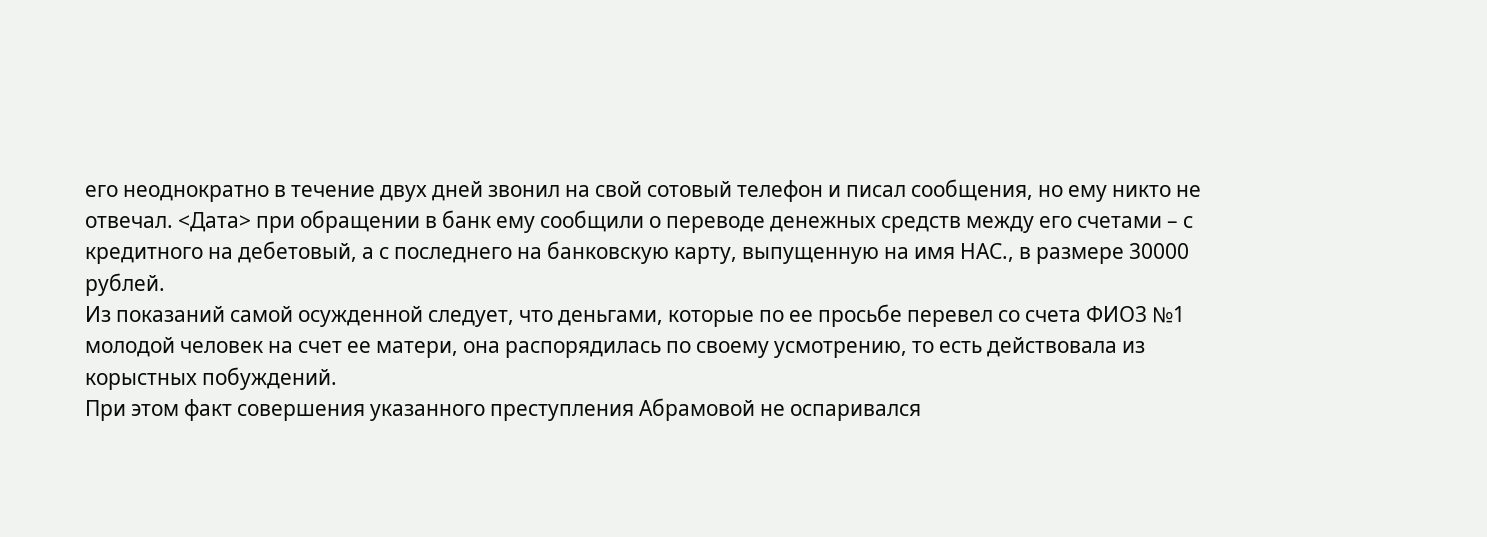его неоднократно в течение двух дней звонил на свой сотовый телефон и писал сообщения, но ему никто не отвечал. <Дата> при обращении в банк ему сообщили о переводе денежных средств между его счетами – с кредитного на дебетовый, а с последнего на банковскую карту, выпущенную на имя НАС., в размере 30000 рублей.
Из показаний самой осужденной следует, что деньгами, которые по ее просьбе перевел со счета ФИО3 №1 молодой человек на счет ее матери, она распорядилась по своему усмотрению, то есть действовала из корыстных побуждений.
При этом факт совершения указанного преступления Абрамовой не оспаривался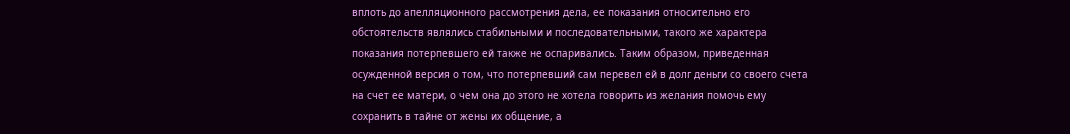вплоть до апелляционного рассмотрения дела, ее показания относительно его обстоятельств являлись стабильными и последовательными, такого же характера показания потерпевшего ей также не оспаривались. Таким образом, приведенная осужденной версия о том, что потерпевший сам перевел ей в долг деньги со своего счета на счет ее матери, о чем она до этого не хотела говорить из желания помочь ему сохранить в тайне от жены их общение, а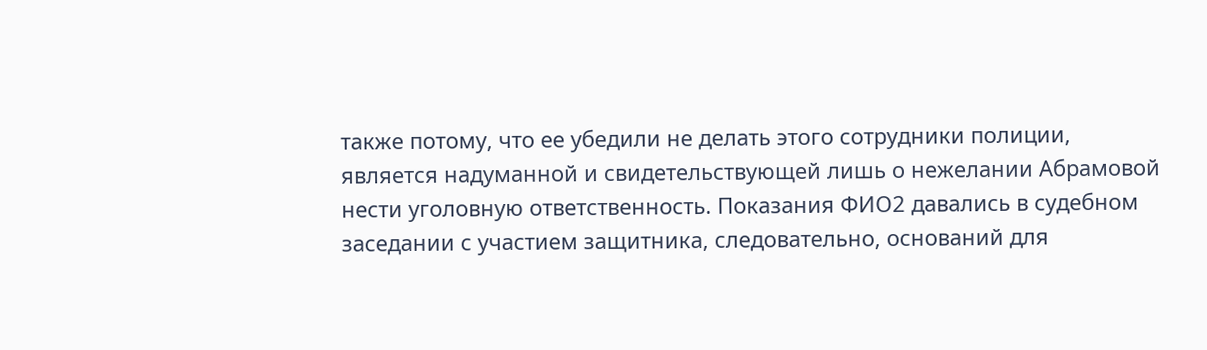также потому, что ее убедили не делать этого сотрудники полиции, является надуманной и свидетельствующей лишь о нежелании Абрамовой нести уголовную ответственность. Показания ФИО2 давались в судебном заседании с участием защитника, следовательно, оснований для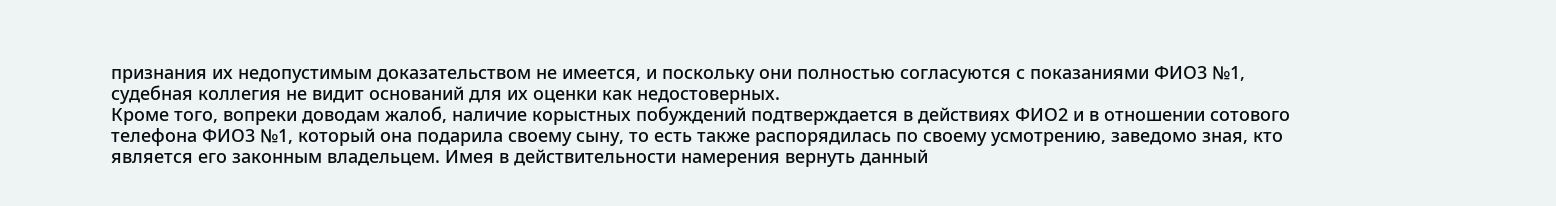признания их недопустимым доказательством не имеется, и поскольку они полностью согласуются с показаниями ФИО3 №1, судебная коллегия не видит оснований для их оценки как недостоверных.
Кроме того, вопреки доводам жалоб, наличие корыстных побуждений подтверждается в действиях ФИО2 и в отношении сотового телефона ФИО3 №1, который она подарила своему сыну, то есть также распорядилась по своему усмотрению, заведомо зная, кто является его законным владельцем. Имея в действительности намерения вернуть данный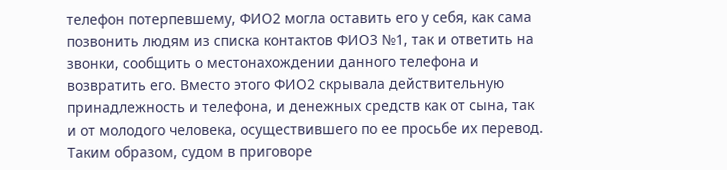телефон потерпевшему, ФИО2 могла оставить его у себя, как сама позвонить людям из списка контактов ФИО3 №1, так и ответить на звонки, сообщить о местонахождении данного телефона и возвратить его. Вместо этого ФИО2 скрывала действительную принадлежность и телефона, и денежных средств как от сына, так и от молодого человека, осуществившего по ее просьбе их перевод.
Таким образом, судом в приговоре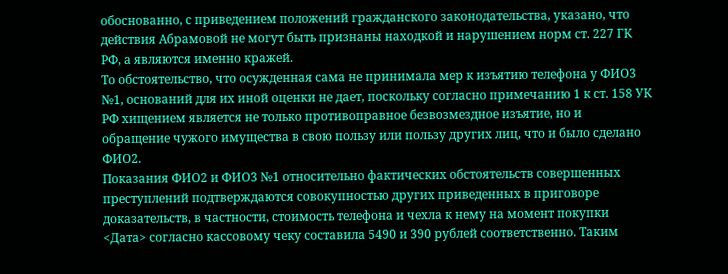обоснованно, с приведением положений гражданского законодательства, указано, что действия Абрамовой не могут быть признаны находкой и нарушением норм ст. 227 ГК РФ, а являются именно кражей.
То обстоятельство, что осужденная сама не принимала мер к изъятию телефона у ФИО3 №1, оснований для их иной оценки не дает, поскольку согласно примечанию 1 к ст. 158 УК РФ хищением является не только противоправное безвозмездное изъятие, но и обращение чужого имущества в свою пользу или пользу других лиц, что и было сделано ФИО2.
Показания ФИО2 и ФИО3 №1 относительно фактических обстоятельств совершенных преступлений подтверждаются совокупностью других приведенных в приговоре доказательств, в частности, стоимость телефона и чехла к нему на момент покупки <Дата> согласно кассовому чеку составила 5490 и 390 рублей соответственно. Таким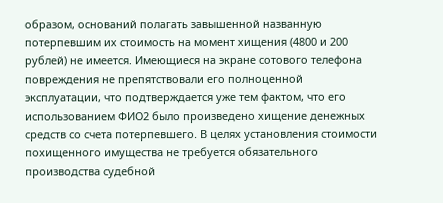образом, оснований полагать завышенной названную потерпевшим их стоимость на момент хищения (4800 и 200 рублей) не имеется. Имеющиеся на экране сотового телефона повреждения не препятствовали его полноценной эксплуатации, что подтверждается уже тем фактом, что его использованием ФИО2 было произведено хищение денежных средств со счета потерпевшего. В целях установления стоимости похищенного имущества не требуется обязательного производства судебной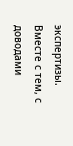экспертизы.
Вместе с тем, с доводами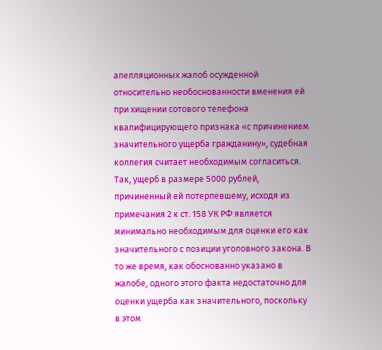апелляционных жалоб осужденной относительно необоснованности вменения ей при хищении сотового телефона квалифицирующего признака «с причинением значительного ущерба гражданину», судебная коллегия считает необходимым согласиться.
Так, ущерб в размере 5000 рублей, причиненный ей потерпевшему, исходя из примечания 2 к ст. 158 УК РФ является минимально необходимым для оценки его как значительного с позиции уголовного закона. В то же время, как обоснованно указано в жалобе, одного этого факта недостаточно для оценки ущерба как значительного, поскольку в этом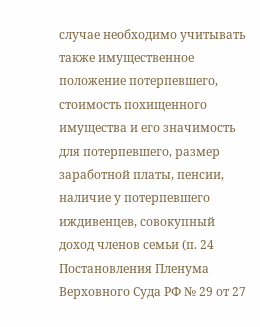случае необходимо учитывать также имущественное положение потерпевшего, стоимость похищенного имущества и его значимость для потерпевшего, размер заработной платы, пенсии, наличие у потерпевшего иждивенцев, совокупный доход членов семьи (п. 24 Постановления Пленума Верховного Суда РФ № 29 от 27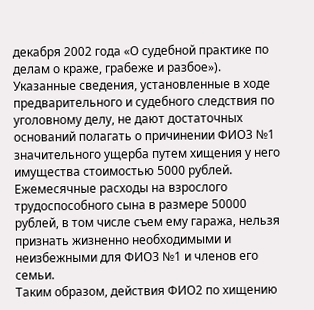декабря 2002 года «О судебной практике по делам о краже, грабеже и разбое»).
Указанные сведения, установленные в ходе предварительного и судебного следствия по уголовному делу, не дают достаточных оснований полагать о причинении ФИО3 №1 значительного ущерба путем хищения у него имущества стоимостью 5000 рублей. Ежемесячные расходы на взрослого трудоспособного сына в размере 50000 рублей, в том числе съем ему гаража, нельзя признать жизненно необходимыми и неизбежными для ФИО3 №1 и членов его семьи.
Таким образом, действия ФИО2 по хищению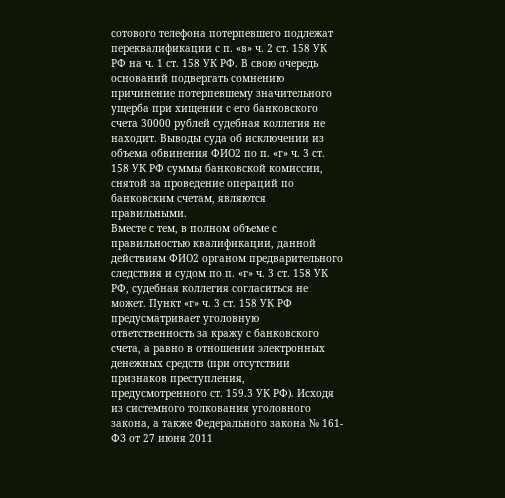сотового телефона потерпевшего подлежат переквалификации с п. «в» ч. 2 ст. 158 УК РФ на ч. 1 ст. 158 УК РФ. В свою очередь оснований подвергать сомнению причинение потерпевшему значительного ущерба при хищении с его банковского счета 30000 рублей судебная коллегия не находит. Выводы суда об исключении из объема обвинения ФИО2 по п. «г» ч. 3 ст. 158 УК РФ суммы банковской комиссии, снятой за проведение операций по банковским счетам, являются правильными.
Вместе с тем, в полном объеме с правильностью квалификации, данной действиям ФИО2 органом предварительного следствия и судом по п. «г» ч. 3 ст. 158 УК РФ, судебная коллегия согласиться не может. Пункт «г» ч. 3 ст. 158 УК РФ предусматривает уголовную ответственность за кражу с банковского счета, а равно в отношении электронных денежных средств (при отсутствии признаков преступления, предусмотренного ст. 159.3 УК РФ). Исходя из системного толкования уголовного закона, а также Федерального закона № 161-ФЗ от 27 июня 2011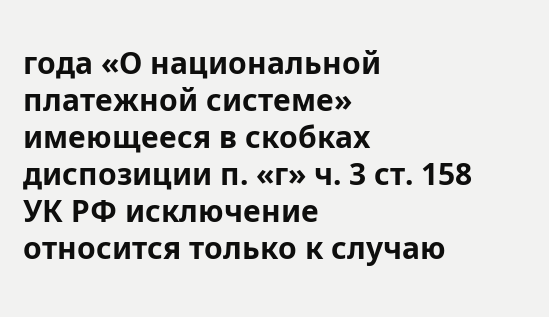года «О национальной платежной системе» имеющееся в скобках диспозиции п. «г» ч. 3 ст. 158 УК РФ исключение относится только к случаю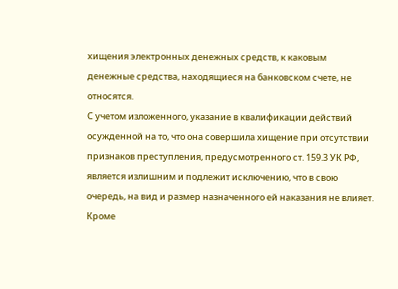хищения электронных денежных средств, к каковым денежные средства, находящиеся на банковском счете, не относятся.
С учетом изложенного, указание в квалификации действий осужденной на то, что она совершила хищение при отсутствии признаков преступления, предусмотренного ст. 159.3 УК РФ, является излишним и подлежит исключению, что в свою очередь, на вид и размер назначенного ей наказания не влияет.
Кроме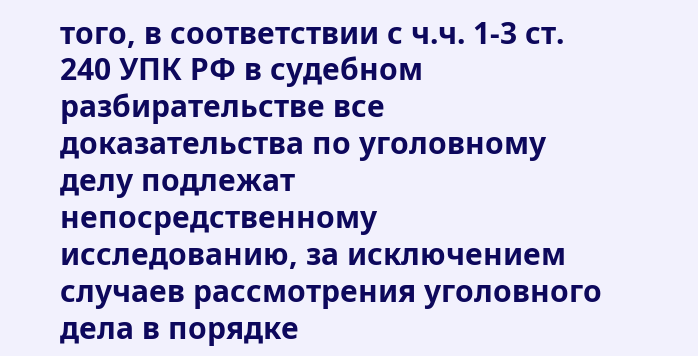того, в соответствии с ч.ч. 1-3 ст. 240 УПК РФ в судебном разбирательстве все доказательства по уголовному делу подлежат непосредственному исследованию, за исключением случаев рассмотрения уголовного дела в порядке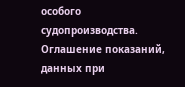особого судопроизводства. Оглашение показаний, данных при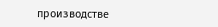производстве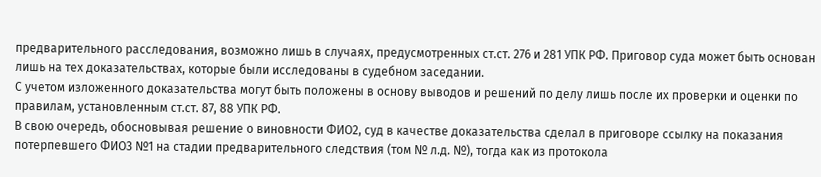предварительного расследования, возможно лишь в случаях, предусмотренных ст.ст. 276 и 281 УПК РФ. Приговор суда может быть основан лишь на тех доказательствах, которые были исследованы в судебном заседании.
С учетом изложенного доказательства могут быть положены в основу выводов и решений по делу лишь после их проверки и оценки по правилам, установленным ст.ст. 87, 88 УПК РФ.
В свою очередь, обосновывая решение о виновности ФИО2, суд в качестве доказательства сделал в приговоре ссылку на показания потерпевшего ФИО3 №1 на стадии предварительного следствия (том № л.д. №), тогда как из протокола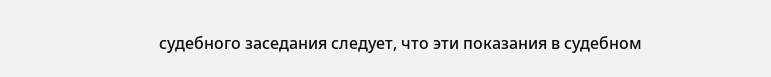судебного заседания следует, что эти показания в судебном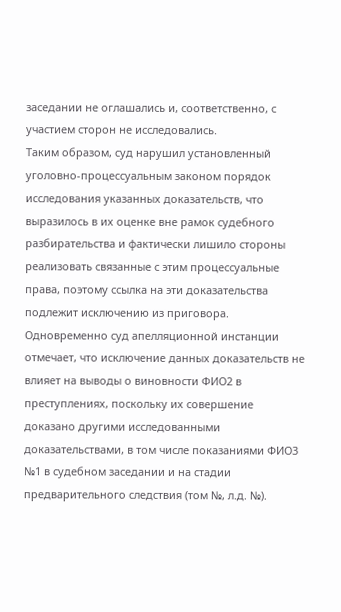заседании не оглашались и, соответственно, с участием сторон не исследовались.
Таким образом, суд нарушил установленный уголовно-процессуальным законом порядок исследования указанных доказательств, что выразилось в их оценке вне рамок судебного разбирательства и фактически лишило стороны реализовать связанные с этим процессуальные права, поэтому ссылка на эти доказательства подлежит исключению из приговора.
Одновременно суд апелляционной инстанции отмечает, что исключение данных доказательств не влияет на выводы о виновности ФИО2 в преступлениях, поскольку их совершение доказано другими исследованными доказательствами, в том числе показаниями ФИО3 №1 в судебном заседании и на стадии предварительного следствия (том №, л.д. №).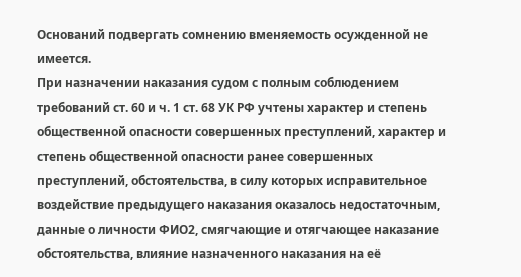Оснований подвергать сомнению вменяемость осужденной не имеется.
При назначении наказания судом с полным соблюдением требований ст. 60 и ч. 1 ст. 68 УК РФ учтены характер и степень общественной опасности совершенных преступлений, характер и степень общественной опасности ранее совершенных преступлений, обстоятельства, в силу которых исправительное воздействие предыдущего наказания оказалось недостаточным, данные о личности ФИО2, смягчающие и отягчающее наказание обстоятельства, влияние назначенного наказания на её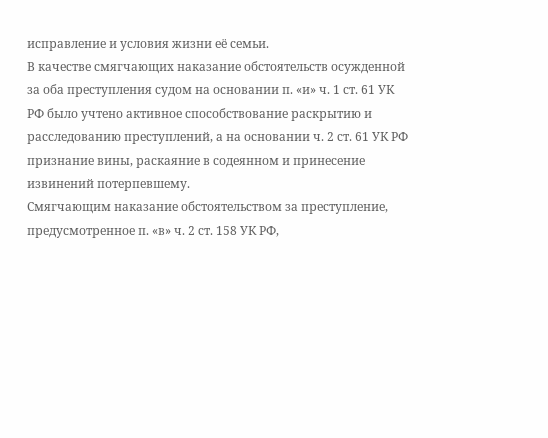исправление и условия жизни её семьи.
В качестве смягчающих наказание обстоятельств осужденной за оба преступления судом на основании п. «и» ч. 1 ст. 61 УК РФ было учтено активное способствование раскрытию и расследованию преступлений, а на основании ч. 2 ст. 61 УК РФ признание вины, раскаяние в содеянном и принесение извинений потерпевшему.
Смягчающим наказание обстоятельством за преступление, предусмотренное п. «в» ч. 2 ст. 158 УК РФ,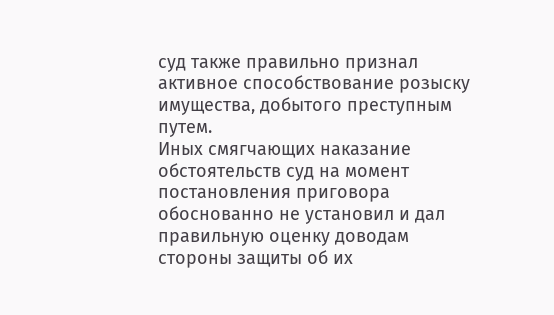суд также правильно признал активное способствование розыску имущества, добытого преступным путем.
Иных смягчающих наказание обстоятельств суд на момент постановления приговора обоснованно не установил и дал правильную оценку доводам стороны защиты об их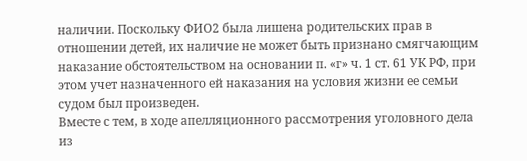наличии. Поскольку ФИО2 была лишена родительских прав в отношении детей, их наличие не может быть признано смягчающим наказание обстоятельством на основании п. «г» ч. 1 ст. 61 УК РФ, при этом учет назначенного ей наказания на условия жизни ее семьи судом был произведен.
Вместе с тем, в ходе апелляционного рассмотрения уголовного дела из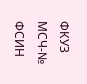ФКУЗ МСЧ-№ ФСИН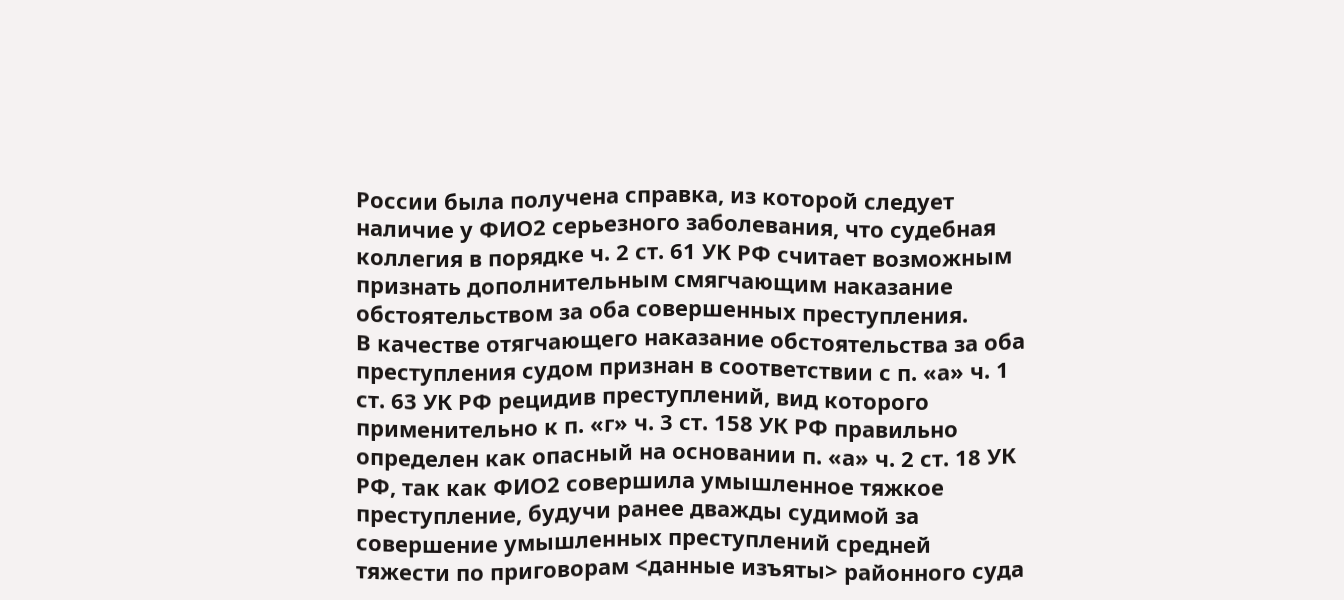России была получена справка, из которой следует наличие у ФИО2 серьезного заболевания, что судебная коллегия в порядке ч. 2 ст. 61 УК РФ считает возможным признать дополнительным смягчающим наказание обстоятельством за оба совершенных преступления.
В качестве отягчающего наказание обстоятельства за оба преступления судом признан в соответствии с п. «а» ч. 1 ст. 63 УК РФ рецидив преступлений, вид которого применительно к п. «г» ч. 3 ст. 158 УК РФ правильно определен как опасный на основании п. «а» ч. 2 ст. 18 УК РФ, так как ФИО2 совершила умышленное тяжкое преступление, будучи ранее дважды судимой за совершение умышленных преступлений средней тяжести по приговорам <данные изъяты> районного суда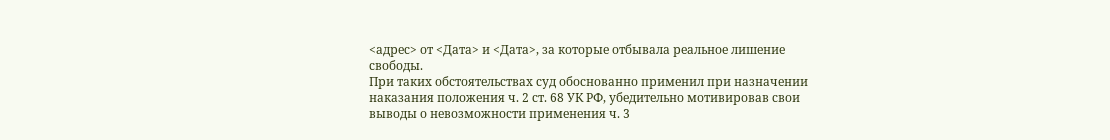<адрес> от <Дата> и <Дата>, за которые отбывала реальное лишение свободы.
При таких обстоятельствах суд обоснованно применил при назначении наказания положения ч. 2 ст. 68 УК РФ, убедительно мотивировав свои выводы о невозможности применения ч. 3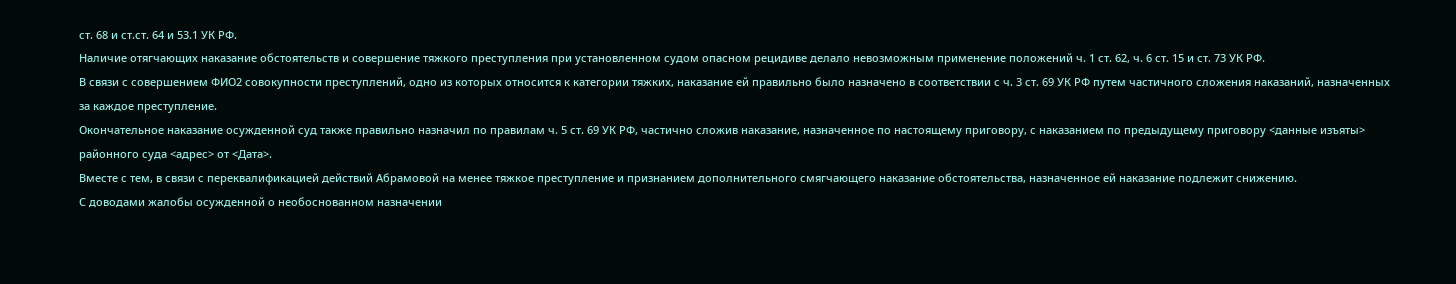ст. 68 и ст.ст. 64 и 53.1 УК РФ.
Наличие отягчающих наказание обстоятельств и совершение тяжкого преступления при установленном судом опасном рецидиве делало невозможным применение положений ч. 1 ст. 62, ч. 6 ст. 15 и ст. 73 УК РФ.
В связи с совершением ФИО2 совокупности преступлений, одно из которых относится к категории тяжких, наказание ей правильно было назначено в соответствии с ч. 3 ст. 69 УК РФ путем частичного сложения наказаний, назначенных за каждое преступление.
Окончательное наказание осужденной суд также правильно назначил по правилам ч. 5 ст. 69 УК РФ, частично сложив наказание, назначенное по настоящему приговору, с наказанием по предыдущему приговору <данные изъяты> районного суда <адрес> от <Дата>.
Вместе с тем, в связи с переквалификацией действий Абрамовой на менее тяжкое преступление и признанием дополнительного смягчающего наказание обстоятельства, назначенное ей наказание подлежит снижению.
С доводами жалобы осужденной о необоснованном назначении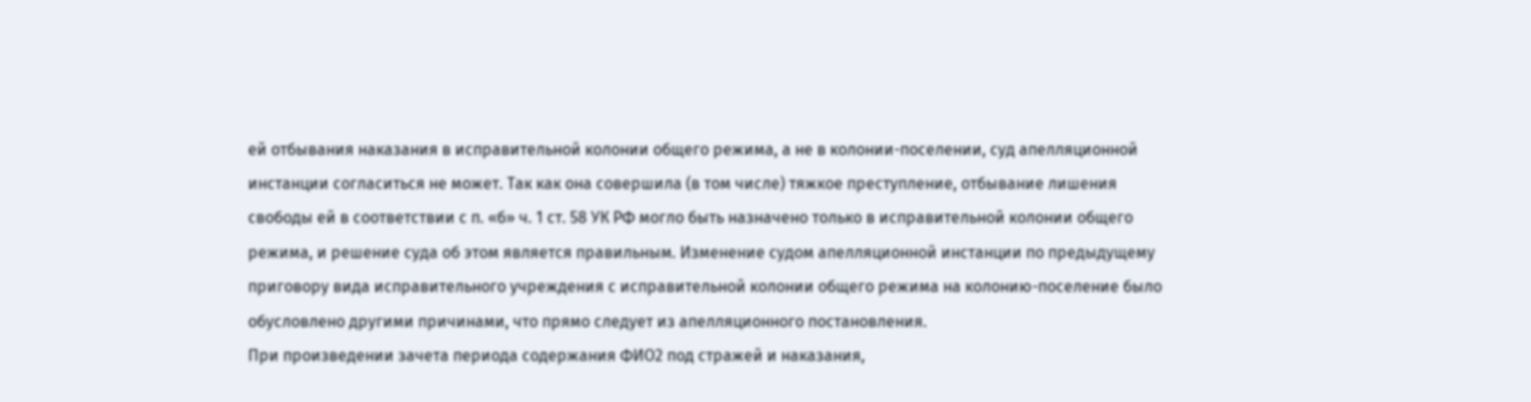ей отбывания наказания в исправительной колонии общего режима, а не в колонии-поселении, суд апелляционной инстанции согласиться не может. Так как она совершила (в том числе) тяжкое преступление, отбывание лишения свободы ей в соответствии с п. «б» ч. 1 ст. 58 УК РФ могло быть назначено только в исправительной колонии общего режима, и решение суда об этом является правильным. Изменение судом апелляционной инстанции по предыдущему приговору вида исправительного учреждения с исправительной колонии общего режима на колонию-поселение было обусловлено другими причинами, что прямо следует из апелляционного постановления.
При произведении зачета периода содержания ФИО2 под стражей и наказания,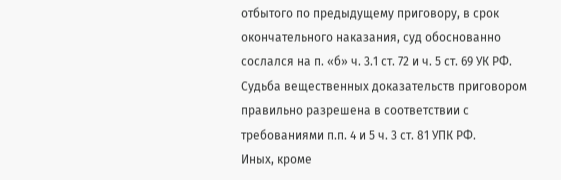отбытого по предыдущему приговору, в срок окончательного наказания, суд обоснованно сослался на п. «б» ч. 3.1 ст. 72 и ч. 5 ст. 69 УК РФ.
Судьба вещественных доказательств приговором правильно разрешена в соответствии с требованиями п.п. 4 и 5 ч. 3 ст. 81 УПК РФ.
Иных, кроме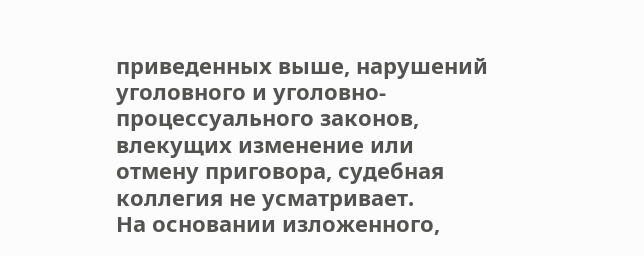приведенных выше, нарушений уголовного и уголовно-процессуального законов, влекущих изменение или отмену приговора, судебная коллегия не усматривает.
На основании изложенного,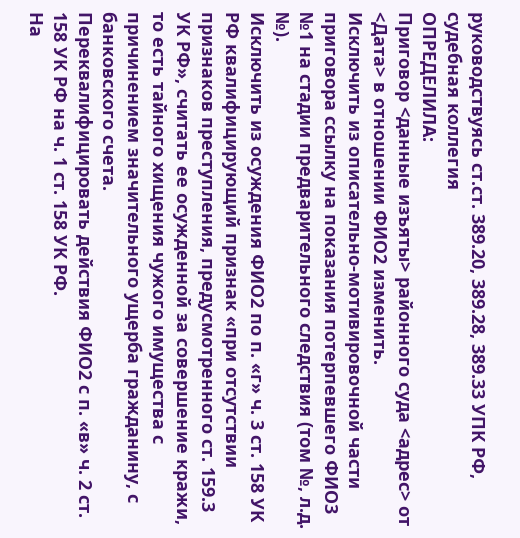руководствуясь ст.ст. 389.20, 389.28, 389.33 УПК РФ, судебная коллегия
ОПРЕДЕЛИЛА:
Приговор <данные изъяты> районного суда <адрес> от <Дата> в отношении ФИО2 изменить.
Исключить из описательно-мотивировочной части приговора ссылку на показания потерпевшего ФИО3 №1 на стадии предварительного следствия (том №, л.д. №).
Исключить из осуждения ФИО2 по п. «г» ч. 3 ст. 158 УК РФ квалифицирующий признак «при отсутствии признаков преступления, предусмотренного ст. 159.3 УК РФ», считать ее осужденной за совершение кражи, то есть тайного хищения чужого имущества с причинением значительного ущерба гражданину, с банковского счета.
Переквалифицировать действия ФИО2 с п. «в» ч. 2 ст. 158 УК РФ на ч. 1 ст. 158 УК РФ.
На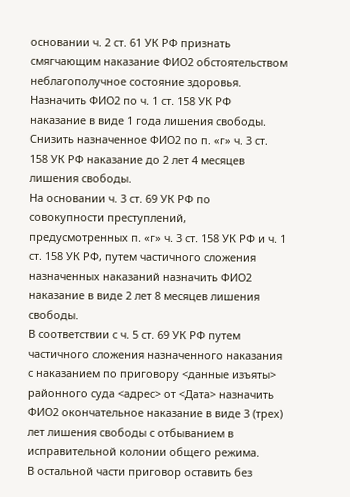основании ч. 2 ст. 61 УК РФ признать смягчающим наказание ФИО2 обстоятельством неблагополучное состояние здоровья.
Назначить ФИО2 по ч. 1 ст. 158 УК РФ наказание в виде 1 года лишения свободы.
Снизить назначенное ФИО2 по п. «г» ч. 3 ст. 158 УК РФ наказание до 2 лет 4 месяцев лишения свободы.
На основании ч. 3 ст. 69 УК РФ по совокупности преступлений, предусмотренных п. «г» ч. 3 ст. 158 УК РФ и ч. 1 ст. 158 УК РФ, путем частичного сложения назначенных наказаний назначить ФИО2 наказание в виде 2 лет 8 месяцев лишения свободы.
В соответствии с ч. 5 ст. 69 УК РФ путем частичного сложения назначенного наказания с наказанием по приговору <данные изъяты> районного суда <адрес> от <Дата> назначить ФИО2 окончательное наказание в виде 3 (трех) лет лишения свободы с отбыванием в исправительной колонии общего режима.
В остальной части приговор оставить без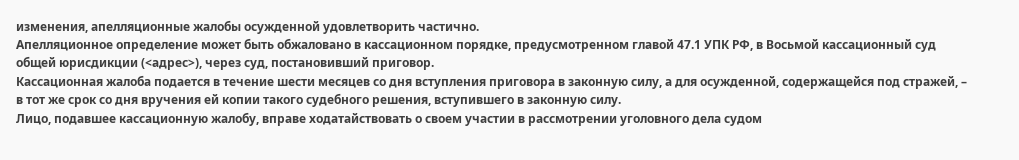изменения, апелляционные жалобы осужденной удовлетворить частично.
Апелляционное определение может быть обжаловано в кассационном порядке, предусмотренном главой 47.1 УПК РФ, в Восьмой кассационный суд общей юрисдикции (<адрес>), через суд, постановивший приговор.
Кассационная жалоба подается в течение шести месяцев со дня вступления приговора в законную силу, а для осужденной, содержащейся под стражей, – в тот же срок со дня вручения ей копии такого судебного решения, вступившего в законную силу.
Лицо, подавшее кассационную жалобу, вправе ходатайствовать о своем участии в рассмотрении уголовного дела судом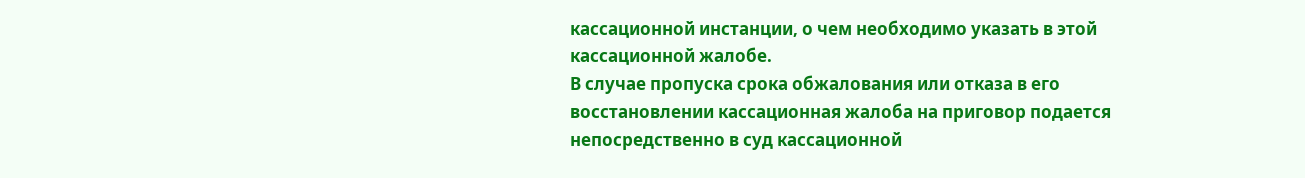кассационной инстанции, о чем необходимо указать в этой кассационной жалобе.
В случае пропуска срока обжалования или отказа в его восстановлении кассационная жалоба на приговор подается непосредственно в суд кассационной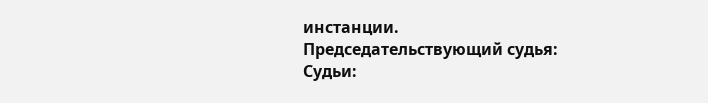инстанции.
Председательствующий судья:
Судьи: